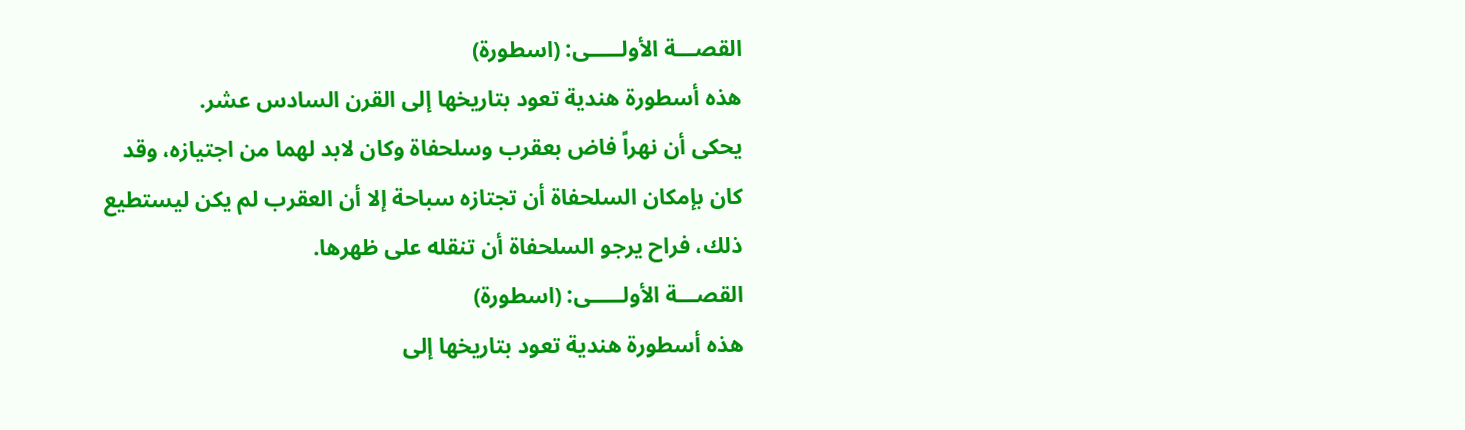القصـــة الأولـــــى: (اسطورة)
هذه أسطورة هندية تعود بتاريخها إلى القرن السادس عشر.
يحكى أن نهراً فاض بعقرب وسلحفاة وكان لابد لهما من اجتيازه، وقد كان بإمكان السلحفاة أن تجتازه سباحة إلا أن العقرب لم يكن ليستطيع ذلك، فراح يرجو السلحفاة أن تنقله على ظهرها.
القصـــة الأولـــــى: (اسطورة)
هذه أسطورة هندية تعود بتاريخها إلى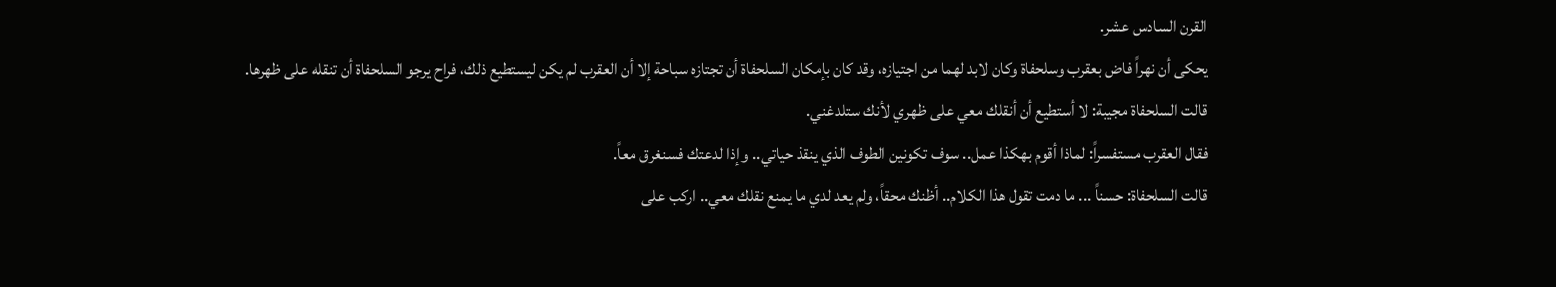القرن السادس عشر.
يحكى أن نهراً فاض بعقرب وسلحفاة وكان لابد لهما من اجتيازه، وقد كان بإمكان السلحفاة أن تجتازه سباحة إلا أن العقرب لم يكن ليستطيع ذلك، فراح يرجو السلحفاة أن تنقله على ظهرها.
قالت السلحفاة مجيبة: لا أستطيع أن أنقلك معي على ظهري لأنك ستلدغني.
فقال العقرب مستفسراً: لماذا أقوم بهكذا عمل.. سوف تكونين الطوف الذي ينقذ حياتي.. وإذا لدعتك فسنغرق معاً.
قالت السلحفاة: حسناً ... ما دمت تقول هذا الكلام.. أظنك محقاً، ولم يعد لدي ما يمنع نقلك معي.. اركب على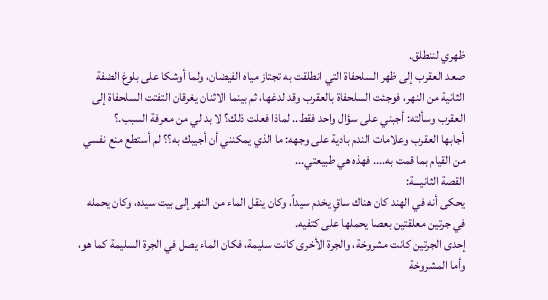ظهري لننطلق.
صعد العقرب إلى ظهر السلحفاة التي انطلقت به تجتاز مياه الفيضان، ولما أوشكا على بلوغ الضفة الثانية من النهر، فوجئت السلحفاة بالعقرب وقد لدغها، ثم بينما الاثنان يغرقان التفتت السلحفاة إلى العقرب وسألته: أجبني على سؤال واحد فقط.. لماذا فعلت ذلك؟ لا بد لي من معرفة السبب.؟
أجابها العقرب وعلامات الندم بادية على وجهه: ما الذي يمكنني أن أجيبك به؟؟ لم أستطع منع نفسي من القيام بما قمت به.... فهذه هي طبيعتي...
القصة الثانيـــة:
يحكى أنه في الهند كان هناك ساقٍ يخدم سيداً، وكان ينقل الماء من النهر إلى بيت سيده، وكان يحمله في جرتين معلقتين بعصا يحملها على كتفيه.
إحدى الجرتين كانت مشروخة، والجرة الأخرى كانت سليمة، فكان الماء يصل في الجرة السليمة كما هو، وأما المشروخة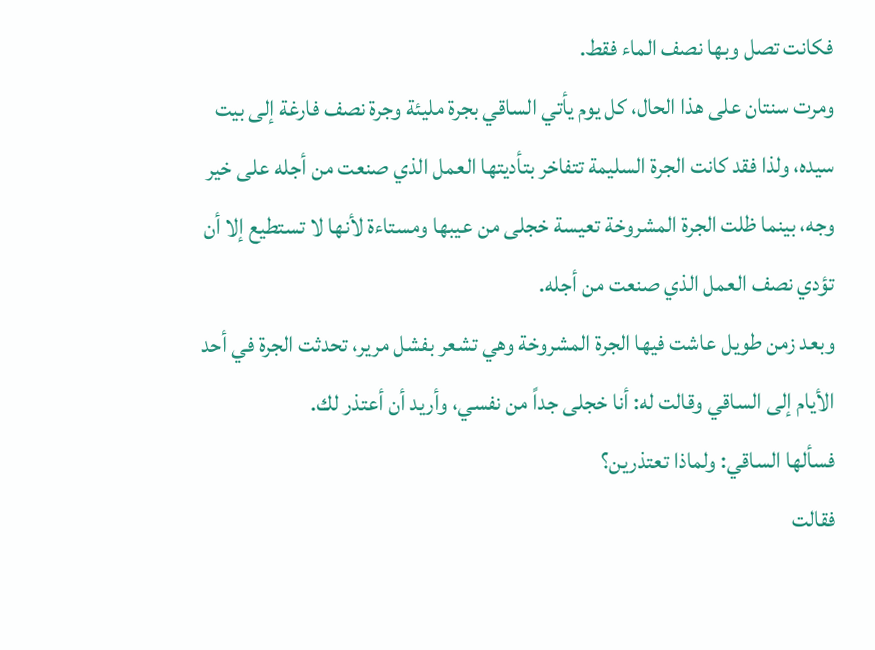فكانت تصل وبها نصف الماء فقط.
ومرت سنتان على هذا الحال، كل يوم يأتي الساقي بجرة مليئة وجرة نصف فارغة إلى بيت سيده، ولذا فقد كانت الجرة السليمة تتفاخر بتأديتها العمل الذي صنعت من أجله على خير وجه، بينما ظلت الجرة المشروخة تعيسة خجلى من عيبها ومستاءة لأنها لا تستطيع إلا أن تؤدي نصف العمل الذي صنعت من أجله.
وبعد زمن طويل عاشت فيها الجرة المشروخة وهي تشعر بفشل مرير، تحدثت الجرة في أحد الأيام إلى الساقي وقالت له: أنا خجلى جداً من نفسي، وأريد أن أعتذر لك.
فسألها الساقي: ولماذا تعتذرين؟
فقالت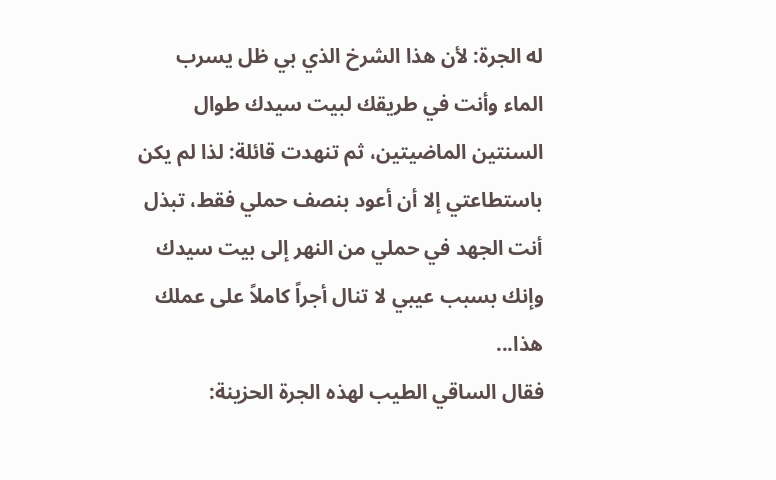له الجرة: لأن هذا الشرخ الذي بي ظل يسرب الماء وأنت في طريقك لبيت سيدك طوال السنتين الماضيتين، ثم تنهدت قائلة: لذا لم يكن باستطاعتي إلا أن أعود بنصف حملي فقط، تبذل أنت الجهد في حملي من النهر إلى بيت سيدك وإنك بسبب عيبي لا تنال أجراً كاملاً على عملك هذا...
فقال الساقي الطيب لهذه الجرة الحزينة: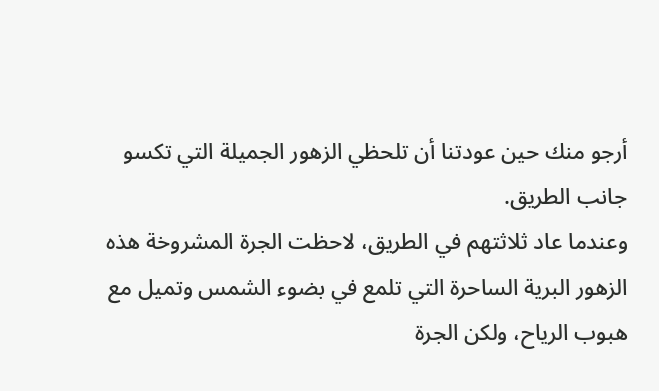أرجو منك حين عودتنا أن تلحظي الزهور الجميلة التي تكسو جانب الطريق.
وعندما عاد ثلاثتهم في الطريق، لاحظت الجرة المشروخة هذه الزهور البرية الساحرة التي تلمع في بضوء الشمس وتميل مع هبوب الرياح، ولكن الجرة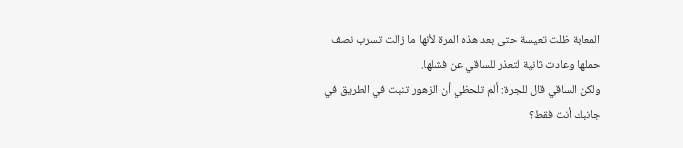المعابة ظلت تعيسة حتى بعد هذه المرة لأنها ما زالت تسرب نصف حملها وعادت ثانية لتعذر للساقي عن فشلها.
ولكن الساقي قال للجرة: ألم تلحظي أن الزهور تنبت في الطريق في جانبك أنت فقط؟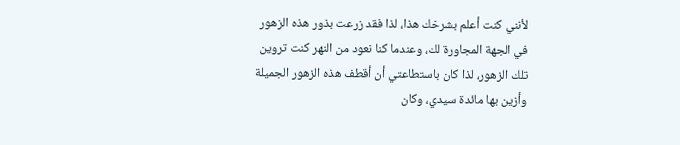لأنني كنت أعلم بشرخك هذا، لذا فقد زرعت بذور هذه الزهور في الجهة المجاورة لك، وعندما كنا نعود من النهر كنت تروين تلك الزهور، لذا كان باستطاعتي أن أقطف هذه الزهور الجميلة وأزين بها مائدة سيدي، وكان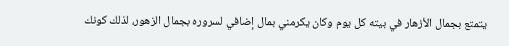يتمتع بجمال الأزهار في بيته كل يوم وكان يكرمني بمال إضافي لسروره بجمال الزهور، لذلك كونك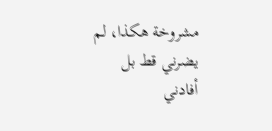مشروخة هكذا، لم يضرني قط بل أفادني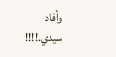وأفاد سيدي.!!!!